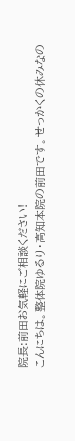院長:前田お気軽にご相談ください!
こんにちは。整体院ゆるり・高知本院の前田です。せっかくの休みなの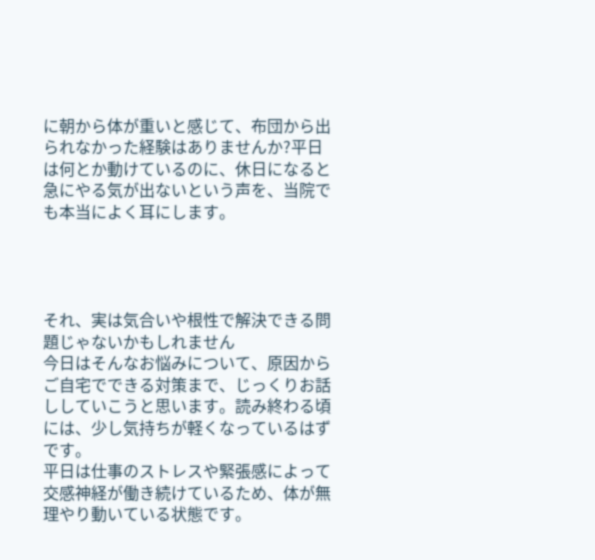に朝から体が重いと感じて、布団から出られなかった経験はありませんか?平日は何とか動けているのに、休日になると急にやる気が出ないという声を、当院でも本当によく耳にします。




それ、実は気合いや根性で解決できる問題じゃないかもしれません
今日はそんなお悩みについて、原因からご自宅でできる対策まで、じっくりお話ししていこうと思います。読み終わる頃には、少し気持ちが軽くなっているはずです。
平日は仕事のストレスや緊張感によって交感神経が働き続けているため、体が無理やり動いている状態です。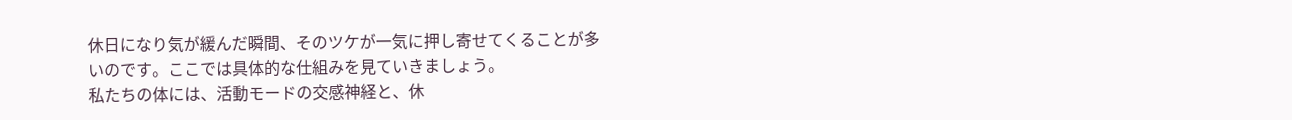休日になり気が緩んだ瞬間、そのツケが一気に押し寄せてくることが多いのです。ここでは具体的な仕組みを見ていきましょう。
私たちの体には、活動モードの交感神経と、休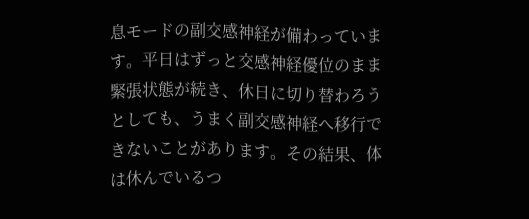息モードの副交感神経が備わっています。平日はずっと交感神経優位のまま緊張状態が続き、休日に切り替わろうとしても、うまく副交感神経へ移行できないことがあります。その結果、体は休んでいるつ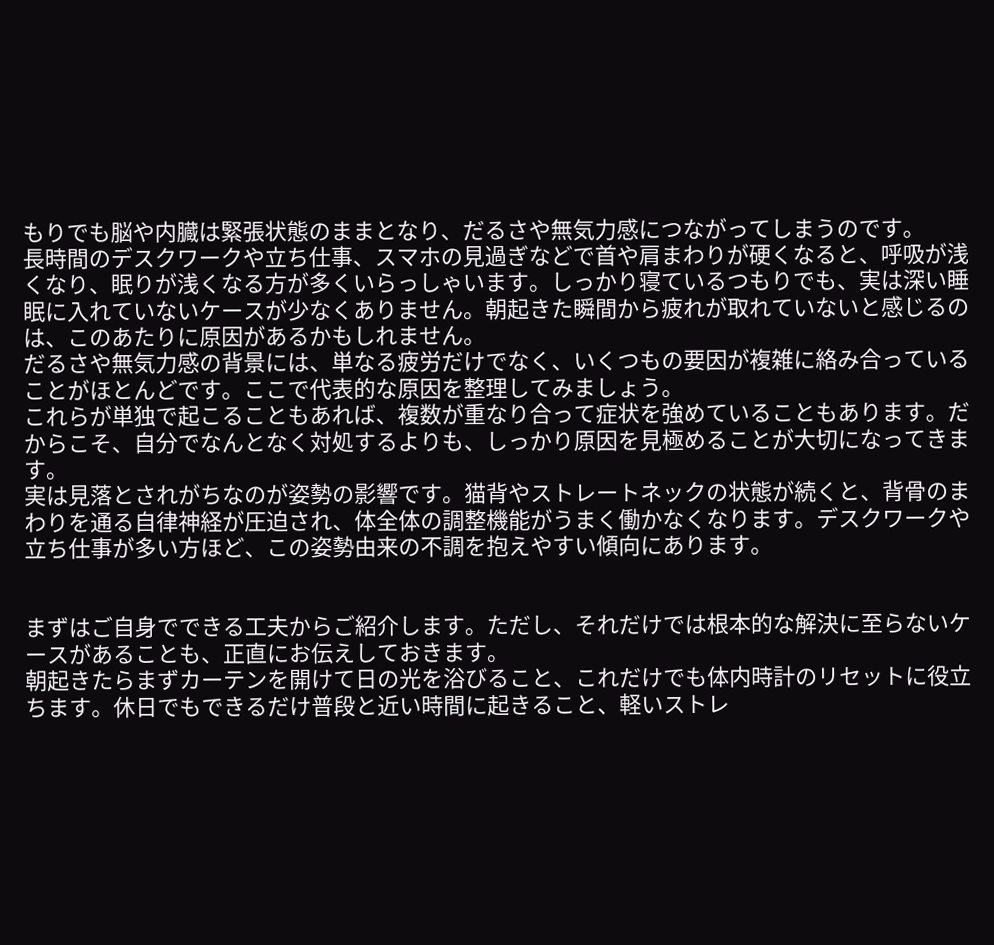もりでも脳や内臓は緊張状態のままとなり、だるさや無気力感につながってしまうのです。
長時間のデスクワークや立ち仕事、スマホの見過ぎなどで首や肩まわりが硬くなると、呼吸が浅くなり、眠りが浅くなる方が多くいらっしゃいます。しっかり寝ているつもりでも、実は深い睡眠に入れていないケースが少なくありません。朝起きた瞬間から疲れが取れていないと感じるのは、このあたりに原因があるかもしれません。
だるさや無気力感の背景には、単なる疲労だけでなく、いくつもの要因が複雑に絡み合っていることがほとんどです。ここで代表的な原因を整理してみましょう。
これらが単独で起こることもあれば、複数が重なり合って症状を強めていることもあります。だからこそ、自分でなんとなく対処するよりも、しっかり原因を見極めることが大切になってきます。
実は見落とされがちなのが姿勢の影響です。猫背やストレートネックの状態が続くと、背骨のまわりを通る自律神経が圧迫され、体全体の調整機能がうまく働かなくなります。デスクワークや立ち仕事が多い方ほど、この姿勢由来の不調を抱えやすい傾向にあります。


まずはご自身でできる工夫からご紹介します。ただし、それだけでは根本的な解決に至らないケースがあることも、正直にお伝えしておきます。
朝起きたらまずカーテンを開けて日の光を浴びること、これだけでも体内時計のリセットに役立ちます。休日でもできるだけ普段と近い時間に起きること、軽いストレ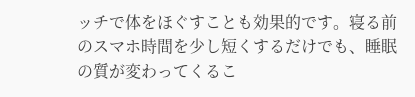ッチで体をほぐすことも効果的です。寝る前のスマホ時間を少し短くするだけでも、睡眠の質が変わってくるこ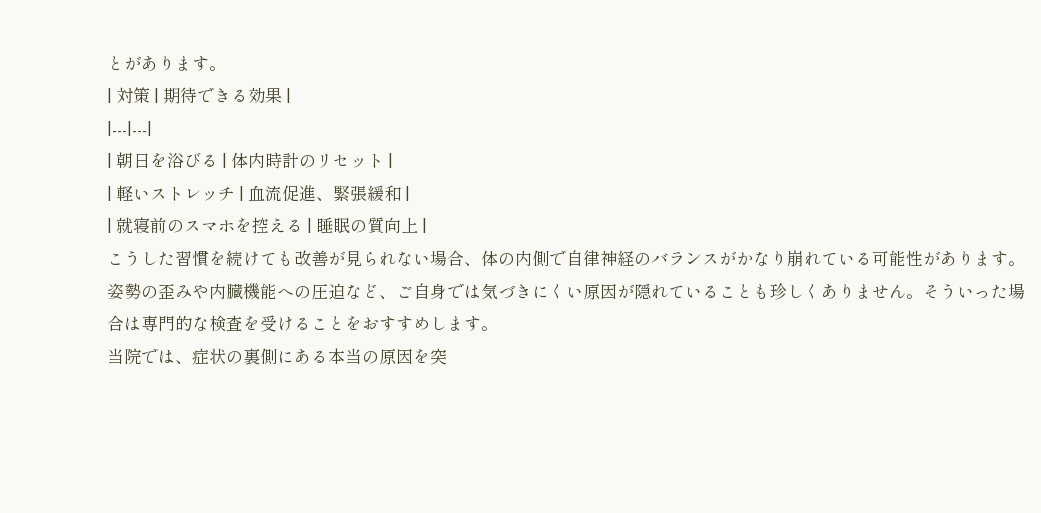とがあります。
| 対策 | 期待できる効果 |
|---|---|
| 朝日を浴びる | 体内時計のリセット |
| 軽いストレッチ | 血流促進、緊張緩和 |
| 就寝前のスマホを控える | 睡眠の質向上 |
こうした習慣を続けても改善が見られない場合、体の内側で自律神経のバランスがかなり崩れている可能性があります。姿勢の歪みや内臓機能への圧迫など、ご自身では気づきにくい原因が隠れていることも珍しくありません。そういった場合は専門的な検査を受けることをおすすめします。
当院では、症状の裏側にある本当の原因を突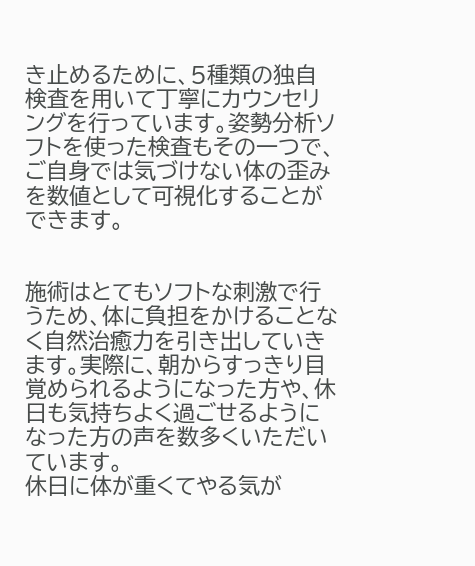き止めるために、5種類の独自検査を用いて丁寧にカウンセリングを行っています。姿勢分析ソフトを使った検査もその一つで、ご自身では気づけない体の歪みを数値として可視化することができます。


施術はとてもソフトな刺激で行うため、体に負担をかけることなく自然治癒力を引き出していきます。実際に、朝からすっきり目覚められるようになった方や、休日も気持ちよく過ごせるようになった方の声を数多くいただいています。
休日に体が重くてやる気が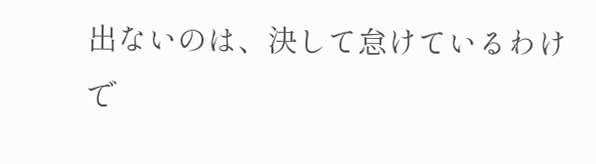出ないのは、決して怠けているわけで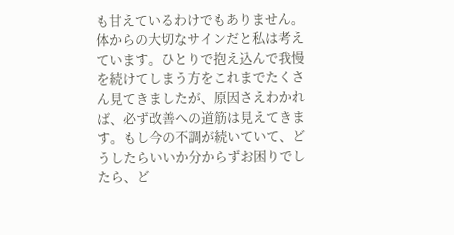も甘えているわけでもありません。体からの大切なサインだと私は考えています。ひとりで抱え込んで我慢を続けてしまう方をこれまでたくさん見てきましたが、原因さえわかれば、必ず改善への道筋は見えてきます。もし今の不調が続いていて、どうしたらいいか分からずお困りでしたら、ど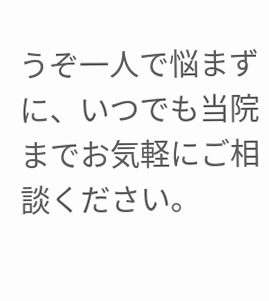うぞ一人で悩まずに、いつでも当院までお気軽にご相談ください。